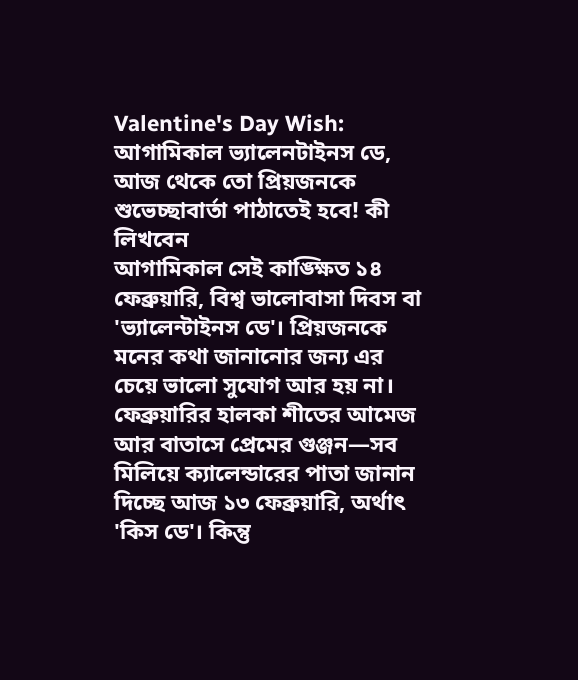Valentine's Day Wish: আগামিকাল ভ্যালেনটাইনস ডে, আজ থেকে তো প্রিয়জনকে শুভেচ্ছাবার্তা পাঠাতেই হবে! কী লিখবেন
আগামিকাল সেই কাঙ্ক্ষিত ১৪ ফেব্রুয়ারি, বিশ্ব ভালোবাসা দিবস বা 'ভ্যালেন্টাইনস ডে'। প্রিয়জনকে মনের কথা জানানোর জন্য এর চেয়ে ভালো সুযোগ আর হয় না।
ফেব্রুয়ারির হালকা শীতের আমেজ আর বাতাসে প্রেমের গুঞ্জন—সব মিলিয়ে ক্যালেন্ডারের পাতা জানান দিচ্ছে আজ ১৩ ফেব্রুয়ারি, অর্থাৎ 'কিস ডে'। কিন্তু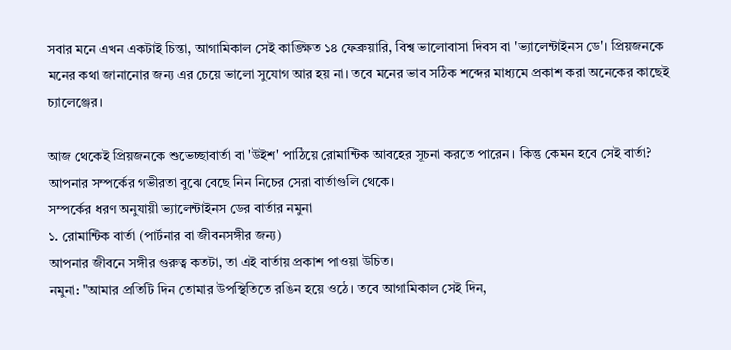সবার মনে এখন একটাই চিন্তা, আগামিকাল সেই কাঙ্ক্ষিত ১৪ ফেব্রুয়ারি, বিশ্ব ভালোবাসা দিবস বা 'ভ্যালেন্টাইনস ডে'। প্রিয়জনকে মনের কথা জানানোর জন্য এর চেয়ে ভালো সুযোগ আর হয় না। তবে মনের ভাব সঠিক শব্দের মাধ্যমে প্রকাশ করা অনেকের কাছেই চ্যালেঞ্জের।

আজ থেকেই প্রিয়জনকে শুভেচ্ছাবার্তা বা 'উইশ' পাঠিয়ে রোমান্টিক আবহের সূচনা করতে পারেন। কিন্তু কেমন হবে সেই বার্তা? আপনার সম্পর্কের গভীরতা বুঝে বেছে নিন নিচের সেরা বার্তাগুলি থেকে।
সম্পর্কের ধরণ অনুযায়ী ভ্যালেন্টাইনস ডের বার্তার নমুনা
১. রোমান্টিক বার্তা (পার্টনার বা জীবনসঙ্গীর জন্য)
আপনার জীবনে সঙ্গীর গুরুত্ব কতটা, তা এই বার্তায় প্রকাশ পাওয়া উচিত।
নমুনা: "আমার প্রতিটি দিন তোমার উপস্থিতিতে রঙিন হয়ে ওঠে। তবে আগামিকাল সেই দিন,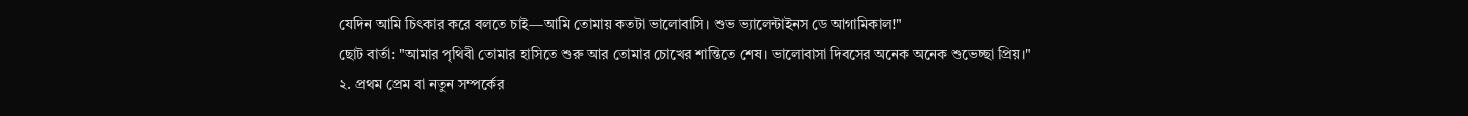যেদিন আমি চিৎকার করে বলতে চাই—আমি তোমায় কতটা ভালোবাসি। শুভ ভ্যালেন্টাইনস ডে আগামিকাল!"
ছোট বার্তা: "আমার পৃথিবী তোমার হাসিতে শুরু আর তোমার চোখের শান্তিতে শেষ। ভালোবাসা দিবসের অনেক অনেক শুভেচ্ছা প্রিয়।"
২. প্রথম প্রেম বা নতুন সম্পর্কের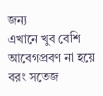জন্য
এখানে খুব বেশি আবেগপ্রবণ না হয়ে বরং সতেজ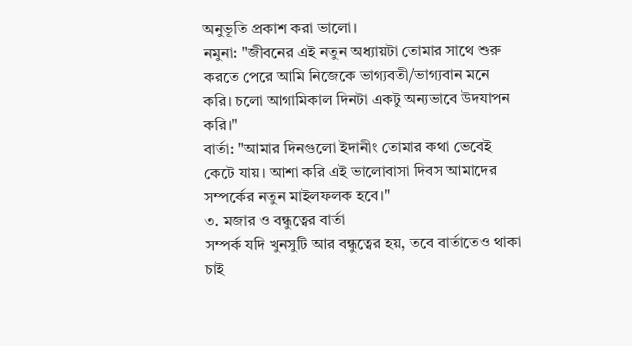অনুভূতি প্রকাশ করা ভালো।
নমুনা: "জীবনের এই নতুন অধ্যায়টা তোমার সাথে শুরু করতে পেরে আমি নিজেকে ভাগ্যবতী/ভাগ্যবান মনে করি। চলো আগামিকাল দিনটা একটু অন্যভাবে উদযাপন করি।"
বার্তা: "আমার দিনগুলো ইদানীং তোমার কথা ভেবেই কেটে যায়। আশা করি এই ভালোবাসা দিবস আমাদের সম্পর্কের নতুন মাইলফলক হবে।"
৩. মজার ও বন্ধুত্বের বার্তা
সম্পর্ক যদি খুনসুটি আর বন্ধুত্বের হয়, তবে বার্তাতেও থাকা চাই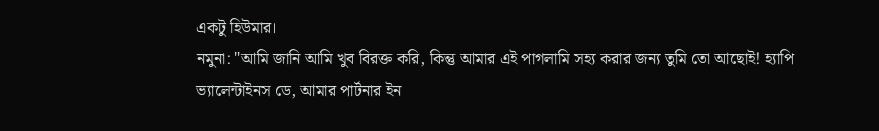একটু হিউমার।
নমুনা: "আমি জানি আমি খুব বিরক্ত করি, কিন্তু আমার এই পাগলামি সহ্য করার জন্য তুমি তো আছোই! হ্যাপি ভ্যালেন্টাইনস ডে, আমার পার্টনার ইন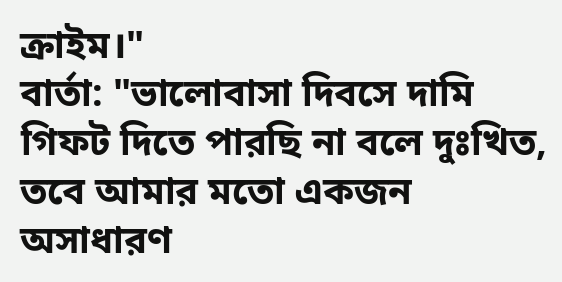ক্রাইম।"
বার্তা: "ভালোবাসা দিবসে দামি গিফট দিতে পারছি না বলে দুঃখিত, তবে আমার মতো একজন অসাধারণ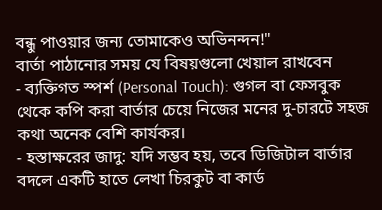বন্ধু পাওয়ার জন্য তোমাকেও অভিনন্দন!"
বার্তা পাঠানোর সময় যে বিষয়গুলো খেয়াল রাখবেন
- ব্যক্তিগত স্পর্শ (Personal Touch): গুগল বা ফেসবুক থেকে কপি করা বার্তার চেয়ে নিজের মনের দু-চারটে সহজ কথা অনেক বেশি কার্যকর।
- হস্তাক্ষরের জাদু: যদি সম্ভব হয়, তবে ডিজিটাল বার্তার বদলে একটি হাতে লেখা চিরকুট বা কার্ড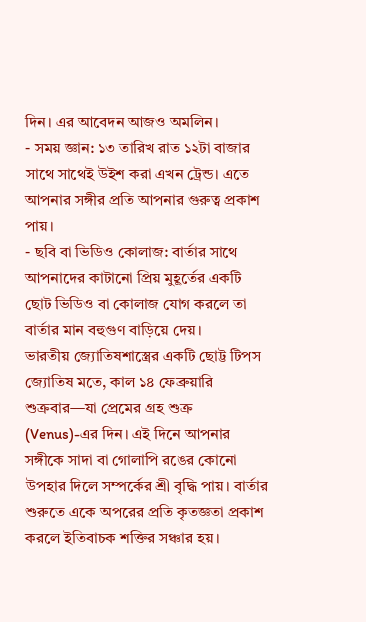দিন। এর আবেদন আজও অমলিন।
- সময় জ্ঞান: ১৩ তারিখ রাত ১২টা বাজার সাথে সাথেই উইশ করা এখন ট্রেন্ড। এতে আপনার সঙ্গীর প্রতি আপনার গুরুত্ব প্রকাশ পায়।
- ছবি বা ভিডিও কোলাজ: বার্তার সাথে আপনাদের কাটানো প্রিয় মুহূর্তের একটি ছোট ভিডিও বা কোলাজ যোগ করলে তা বার্তার মান বহুগুণ বাড়িয়ে দেয়।
ভারতীয় জ্যোতিষশাস্ত্রের একটি ছোট্ট টিপস
জ্যোতিষ মতে, কাল ১৪ ফেব্রুয়ারি শুক্রবার—যা প্রেমের গ্রহ শুক্র (Venus)-এর দিন। এই দিনে আপনার সঙ্গীকে সাদা বা গোলাপি রঙের কোনো উপহার দিলে সম্পর্কের শ্রী বৃদ্ধি পায়। বার্তার শুরুতে একে অপরের প্রতি কৃতজ্ঞতা প্রকাশ করলে ইতিবাচক শক্তির সঞ্চার হয়।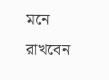মনে রাখবেন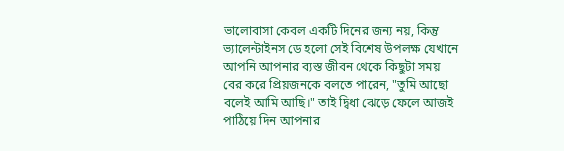ভালোবাসা কেবল একটি দিনের জন্য নয়, কিন্তু ভ্যালেন্টাইনস ডে হলো সেই বিশেষ উপলক্ষ যেখানে আপনি আপনার ব্যস্ত জীবন থেকে কিছুটা সময় বের করে প্রিয়জনকে বলতে পারেন, "তুমি আছো বলেই আমি আছি।" তাই দ্বিধা ঝেড়ে ফেলে আজই পাঠিয়ে দিন আপনার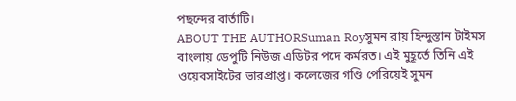পছন্দের বার্তাটি।
ABOUT THE AUTHORSuman Royসুমন রায় হিন্দুস্তান টাইমস বাংলায় ডেপুটি নিউজ এডিটর পদে কর্মরত। এই মুহূর্তে তিনি এই ওয়েবসাইটের ভারপ্রাপ্ত। কলেজের গণ্ডি পেরিয়েই সুমন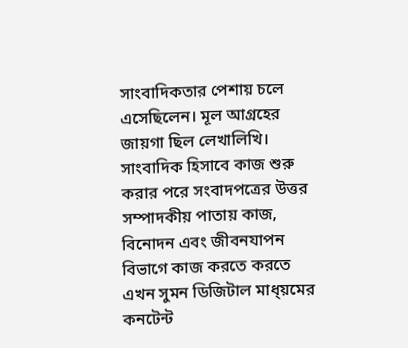সাংবাদিকতার পেশায় চলে এসেছিলেন। মূল আগ্রহের জায়গা ছিল লেখালিখি। সাংবাদিক হিসাবে কাজ শুরু করার পরে সংবাদপত্রের উত্তর সম্পাদকীয় পাতায় কাজ, বিনোদন এবং জীবনযাপন বিভাগে কাজ করতে করতে এখন সুমন ডিজিটাল মাধ্য়মের কনটেন্ট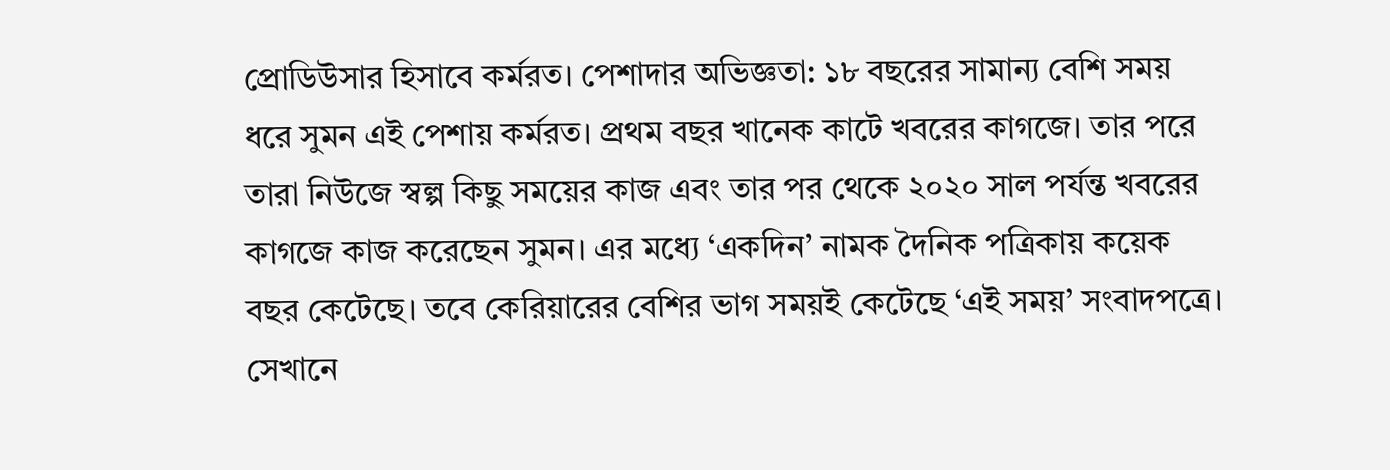প্রোডিউসার হিসাবে কর্মরত। পেশাদার অভিজ্ঞতা: ১৮ বছরের সামান্য বেশি সময় ধরে সুমন এই পেশায় কর্মরত। প্রথম বছর খানেক কাটে খবরের কাগজে। তার পরে তারা নিউজে স্বল্প কিছু সময়ের কাজ এবং তার পর থেকে ২০২০ সাল পর্যন্ত খবরের কাগজে কাজ করেছেন সুমন। এর মধ্যে ‘একদিন’ নামক দৈনিক পত্রিকায় কয়েক বছর কেটেছে। তবে কেরিয়ারের বেশির ভাগ সময়ই কেটেছে ‘এই সময়’ সংবাদপত্রে। সেখানে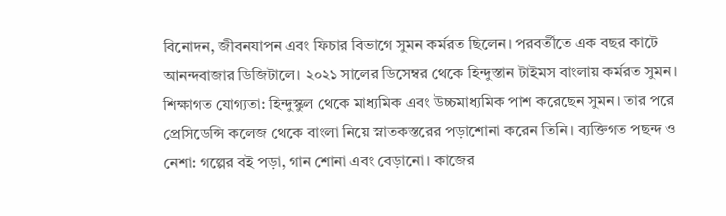বিনোদন, জীবনযাপন এবং ফিচার বিভাগে সুমন কর্মরত ছিলেন। পরবর্তীতে এক বছর কাটে আনন্দবাজার ডিজিটালে। ২০২১ সালের ডিসেম্বর থেকে হিন্দুস্তান টাইমস বাংলায় কর্মরত সুমন। শিক্ষাগত যোগ্যতা: হিন্দুস্কুল থেকে মাধ্যমিক এবং উচ্চমাধ্যমিক পাশ করেছেন সুমন। তার পরে প্রেসিডেন্সি কলেজ থেকে বাংলা নিয়ে স্নাতকস্তরের পড়াশোনা করেন তিনি। ব্যক্তিগত পছন্দ ও নেশা: গল্পের বই পড়া, গান শোনা এবং বেড়ানো। কাজের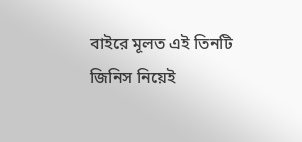বাইরে মূলত এই তিনটি জিনিস নিয়েই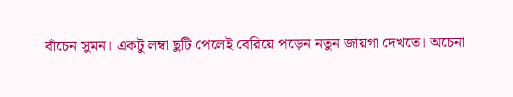বাঁচেন সুমন। একটু লম্বা ছুটি পেলেই বেরিয়ে পড়েন নতুন জায়গা দেখতে। অচেনা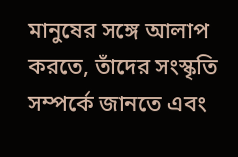মানুষের সঙ্গে আলাপ করতে, তাঁদের সংস্কৃতি সম্পর্কে জানতে এবং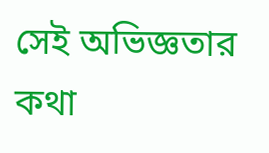সেই অভিজ্ঞতার কথা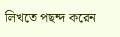লিখতে পছন্দ করেন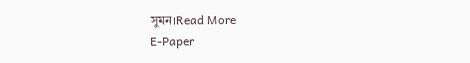সুমন।Read More
E-Paper